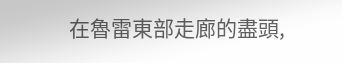在魯雷東部走廊的盡頭,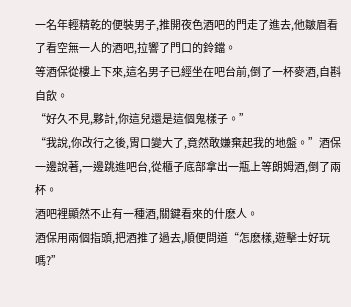一名年輕精乾的便裝男子,推開夜色酒吧的門走了進去,他皺眉看了看空無一人的酒吧,拉響了門口的鈴鐺。
等酒保從樓上下來,這名男子已經坐在吧台前,倒了一杯麥酒,自斟自飲。
“好久不見,夥計,你這兒還是這個鬼樣子。”
“我說,你改行之後,胃口變大了,竟然敢嫌棄起我的地盤。”酒保一邊說著,一邊跳進吧台,從櫃子底部拿出一瓶上等朗姆酒,倒了兩杯。
酒吧裡顯然不止有一種酒,關鍵看來的什麽人。
酒保用兩個指頭,把酒推了過去,順便問道“怎麽樣,遊擊士好玩嗎?”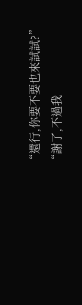“還行,你要不要也來試試?”
“謝了,不過我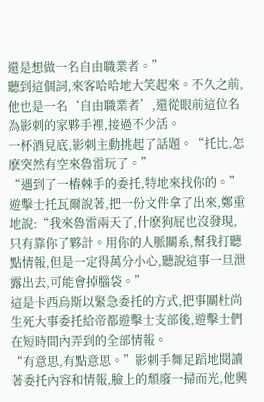還是想做一名自由職業者。”
聽到這個詞,來客哈哈地大笑起來。不久之前,他也是一名‘自由職業者’,還從眼前這位名為影刺的家夥手裡,接過不少活。
一杯酒見底,影刺主動挑起了話題。“托比,怎麽突然有空來魯雷玩了。”
“遇到了一樁棘手的委托,特地來找你的。”遊擊士托瓦爾說著,把一份文件拿了出來,鄭重地說:“我來魯雷兩天了,什麽狗屁也沒發現,只有靠你了夥計。用你的人脈關系,幫我打聽點情報,但是一定得萬分小心,聽說這事一旦泄露出去,可能會掉腦袋。”
這是卡西烏斯以緊急委托的方式,把事關杜尚生死大事委托給帝都遊擊士支部後,遊擊士們在短時間內弄到的全部情報。
“有意思,有點意思。”影刺手舞足蹈地閱讀著委托內容和情報,臉上的頹廢一掃而光,他興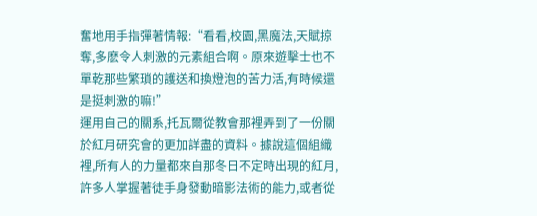奮地用手指彈著情報:“看看,校園,黑魔法,天賦掠奪,多麽令人刺激的元素組合啊。原來遊擊士也不單乾那些繁瑣的護送和換燈泡的苦力活,有時候還是挺刺激的嘛!”
運用自己的關系,托瓦爾從教會那裡弄到了一份關於紅月研究會的更加詳盡的資料。據說這個組織裡,所有人的力量都來自那冬日不定時出現的紅月,許多人掌握著徒手身發動暗影法術的能力,或者從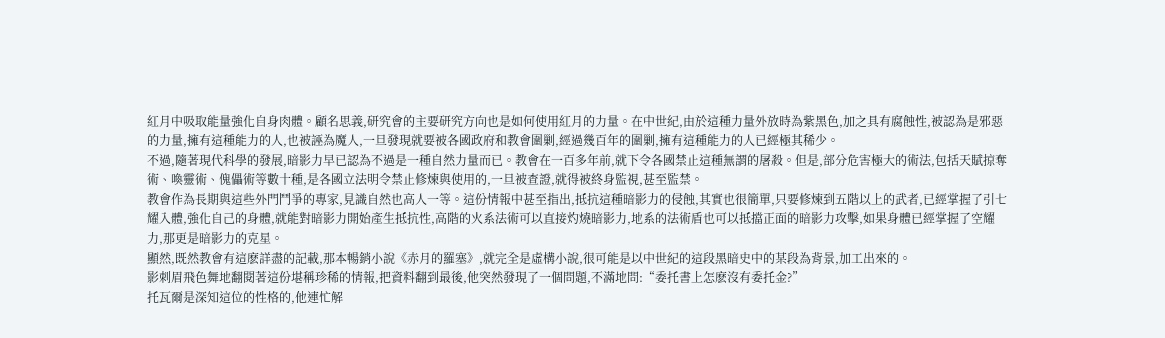紅月中吸取能量強化自身肉體。顧名思義,研究會的主要研究方向也是如何使用紅月的力量。在中世紀,由於這種力量外放時為紫黑色,加之具有腐蝕性,被認為是邪惡的力量,擁有這種能力的人,也被誣為魔人,一旦發現就要被各國政府和教會圍剿,經過幾百年的圍剿,擁有這種能力的人已經極其稀少。
不過,隨著現代科學的發展,暗影力早已認為不過是一種自然力量而已。教會在一百多年前,就下令各國禁止這種無謂的屠殺。但是,部分危害極大的術法,包括天賦掠奪術、喚靈術、傀儡術等數十種,是各國立法明令禁止修煉與使用的,一旦被查證,就得被終身監視,甚至監禁。
教會作為長期與這些外門鬥爭的專家,見識自然也高人一等。這份情報中甚至指出,抵抗這種暗影力的侵蝕,其實也很簡單,只要修煉到五階以上的武者,已經掌握了引七耀入體,強化自己的身體,就能對暗影力開始產生抵抗性,高階的火系法術可以直接灼燒暗影力,地系的法術盾也可以抵擋正面的暗影力攻擊,如果身體已經掌握了空耀力,那更是暗影力的克星。
顯然,既然教會有這麽詳盡的記載,那本暢銷小說《赤月的羅塞》,就完全是虛構小說,很可能是以中世紀的這段黑暗史中的某段為背景,加工出來的。
影刺眉飛色舞地翻閱著這份堪稱珍稀的情報,把資料翻到最後,他突然發現了一個問題,不滿地問:“委托書上怎麽沒有委托金?”
托瓦爾是深知這位的性格的,他連忙解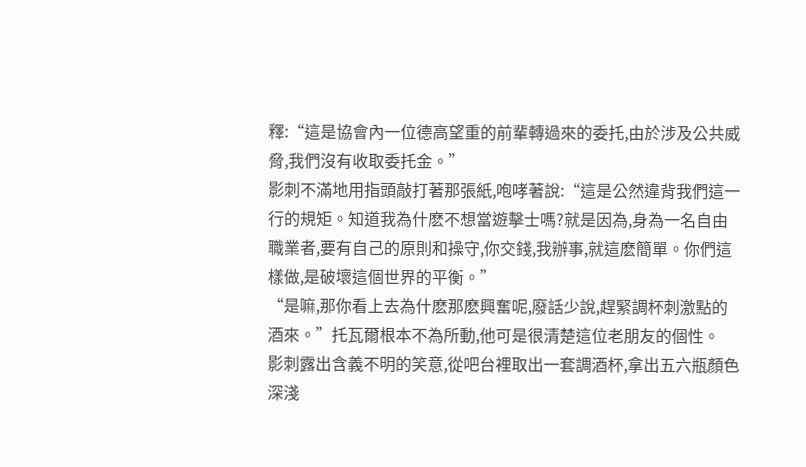釋:“這是協會內一位德高望重的前輩轉過來的委托,由於涉及公共威脅,我們沒有收取委托金。”
影刺不滿地用指頭敲打著那張紙,咆哮著說:“這是公然違背我們這一行的規矩。知道我為什麽不想當遊擊士嗎?就是因為,身為一名自由職業者,要有自己的原則和操守,你交錢,我辦事,就這麽簡單。你們這樣做,是破壞這個世界的平衡。”
“是嘛,那你看上去為什麽那麽興奮呢,廢話少說,趕緊調杯刺激點的酒來。”托瓦爾根本不為所動,他可是很清楚這位老朋友的個性。
影刺露出含義不明的笑意,從吧台裡取出一套調酒杯,拿出五六瓶顏色深淺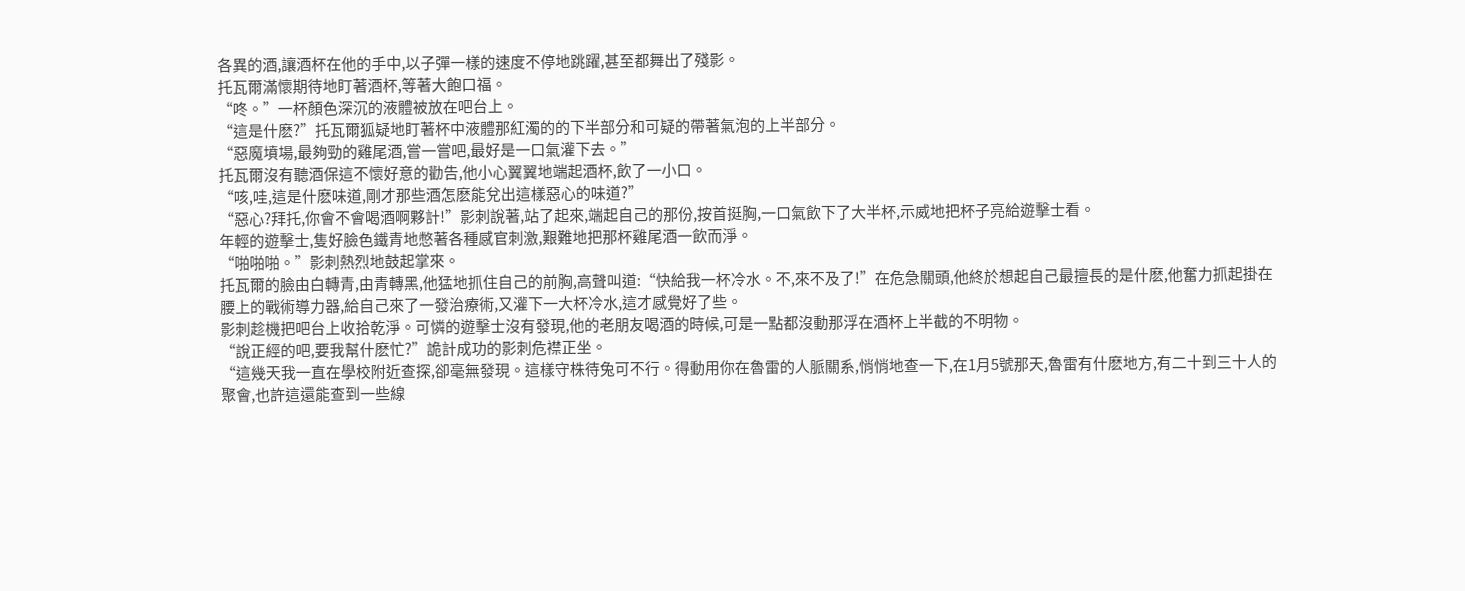各異的酒,讓酒杯在他的手中,以子彈一樣的速度不停地跳躍,甚至都舞出了殘影。
托瓦爾滿懷期待地盯著酒杯,等著大飽口福。
“咚。”一杯顏色深沉的液體被放在吧台上。
“這是什麽?”托瓦爾狐疑地盯著杯中液體那紅濁的的下半部分和可疑的帶著氣泡的上半部分。
“惡魔墳場,最夠勁的雞尾酒,嘗一嘗吧,最好是一口氣灌下去。”
托瓦爾沒有聽酒保這不懷好意的勸告,他小心翼翼地端起酒杯,飲了一小口。
“咳,哇,這是什麽味道,剛才那些酒怎麽能兌出這樣惡心的味道?”
“惡心?拜托,你會不會喝酒啊夥計!”影刺說著,站了起來,端起自己的那份,按首挺胸,一口氣飲下了大半杯,示威地把杯子亮給遊擊士看。
年輕的遊擊士,隻好臉色鐵青地憋著各種感官刺激,艱難地把那杯雞尾酒一飲而淨。
“啪啪啪。”影刺熱烈地鼓起掌來。
托瓦爾的臉由白轉青,由青轉黑,他猛地抓住自己的前胸,高聲叫道:“快給我一杯冷水。不,來不及了!”在危急關頭,他終於想起自己最擅長的是什麽,他奮力抓起掛在腰上的戰術導力器,給自己來了一發治療術,又灌下一大杯冷水,這才感覺好了些。
影刺趁機把吧台上收拾乾淨。可憐的遊擊士沒有發現,他的老朋友喝酒的時候,可是一點都沒動那浮在酒杯上半截的不明物。
“說正經的吧,要我幫什麽忙?”詭計成功的影刺危襟正坐。
“這幾天我一直在學校附近查探,卻毫無發現。這樣守株待兔可不行。得動用你在魯雷的人脈關系,悄悄地查一下,在1月5號那天,魯雷有什麽地方,有二十到三十人的聚會,也許這還能查到一些線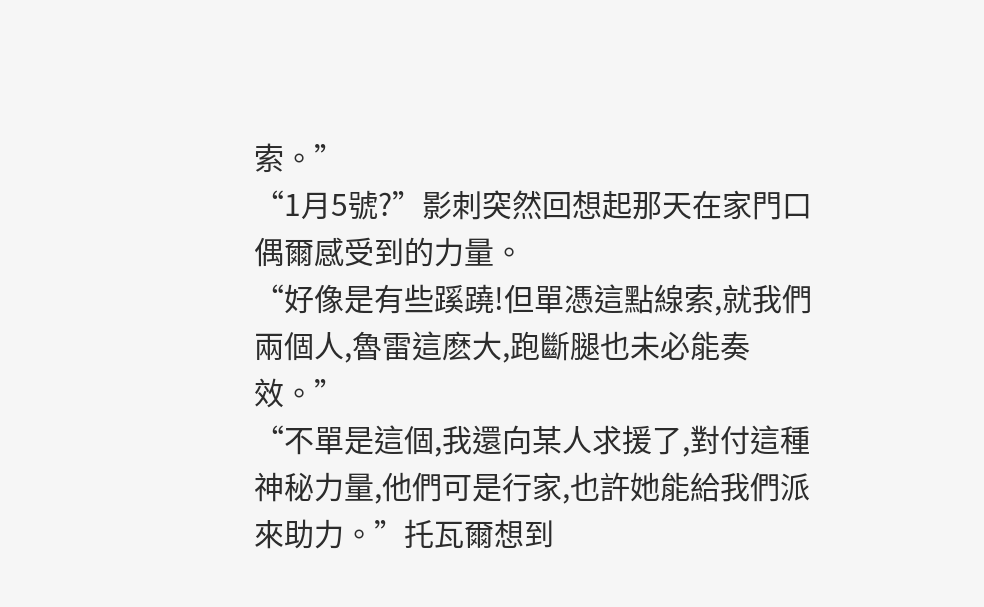索。”
“1月5號?”影刺突然回想起那天在家門口偶爾感受到的力量。
“好像是有些蹊蹺!但單憑這點線索,就我們兩個人,魯雷這麽大,跑斷腿也未必能奏效。”
“不單是這個,我還向某人求援了,對付這種神秘力量,他們可是行家,也許她能給我們派來助力。”托瓦爾想到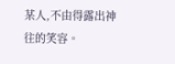某人,不由得露出神往的笑容。